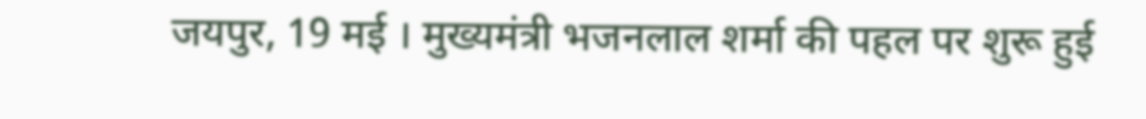जयपुर, 19 मई । मुख्यमंत्री भजनलाल शर्मा की पहल पर शुरू हुई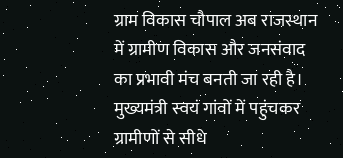ग्राम विकास चौपाल अब राजस्थान में ग्रामीण विकास और जनसंवाद का प्रभावी मंच बनती जा रही है। मुख्यमंत्री स्वयं गांवों में पहुंचकर ग्रामीणों से सीधे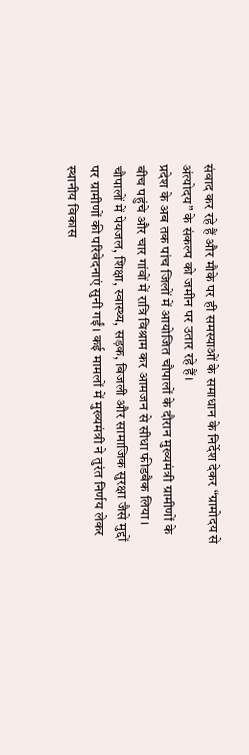संवाद कर रहे हैं और मौके पर ही समस्याओं के समाधान के निर्देश देकर “ग्रामोदय से अंत्योदय” के संकल्प को जमीन पर उतार रहे हैं।
प्रदेश के अब तक पांच जिलों में आयोजित चौपालों के दौरान मुख्यमंत्री ग्रामीणों के बीच पहुंचे और चार गांवों में रात्रि विश्राम कर आमजन से सीधा फीडबैक लिया। चौपालों में पेयजल, शिक्षा, स्वास्थ्य, सड़क, बिजली और सामाजिक सुरक्षा जैसे मुद्दों पर ग्रामीणों की परिवेदनाएं सुनी गईं। कई मामलों में मुख्यमंत्री ने तुरंत निर्णय लेकर स्थानीय विकास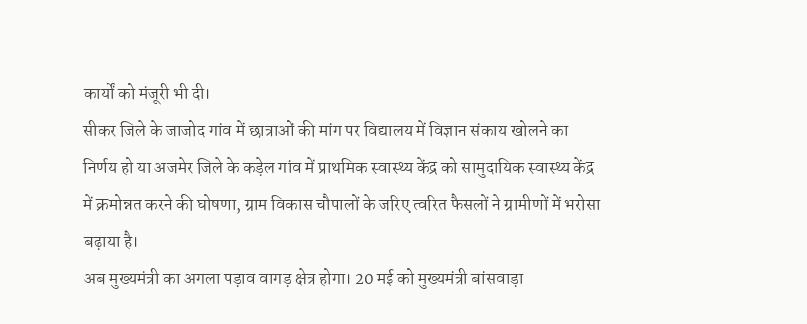कार्यों को मंजूरी भी दी।
सीकर जिले के जाजोद गांव में छात्राओं की मांग पर विद्यालय में विज्ञान संकाय खोलने का निर्णय हो या अजमेर जिले के कड़ेल गांव में प्राथमिक स्वास्थ्य केंद्र को सामुदायिक स्वास्थ्य केंद्र में क्रमोन्नत करने की घोषणा, ग्राम विकास चौपालों के जरिए त्वरित फैसलों ने ग्रामीणों में भरोसा बढ़ाया है।
अब मुख्यमंत्री का अगला पड़ाव वागड़ क्षेत्र होगा। 20 मई को मुख्यमंत्री बांसवाड़ा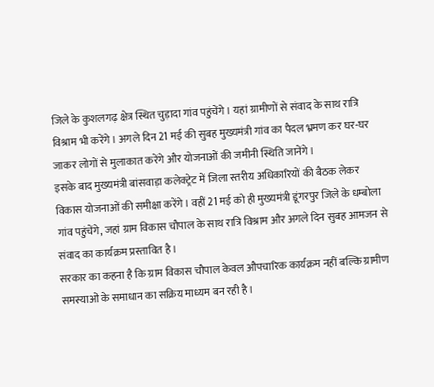जिले के कुशलगढ़ क्षेत्र स्थित चुड़ादा गांव पहुंचेंगे। यहां ग्रामीणों से संवाद के साथ रात्रि विश्राम भी करेंगे। अगले दिन 21 मई की सुबह मुख्यमंत्री गांव का पैदल भ्रमण कर घर-घर जाकर लोगों से मुलाकात करेंगे और योजनाओं की जमीनी स्थिति जानेंगे।
इसके बाद मुख्यमंत्री बांसवाड़ा कलेक्ट्रेट में जिला स्तरीय अधिकारियों की बैठक लेकर विकास योजनाओं की समीक्षा करेंगे। वहीं 21 मई को ही मुख्यमंत्री डूंगरपुर जिले के धम्बोला गांव पहुंचेंगे, जहां ग्राम विकास चौपाल के साथ रात्रि विश्राम और अगले दिन सुबह आमजन से संवाद का कार्यक्रम प्रस्तावित है।
सरकार का कहना है कि ग्राम विकास चौपाल केवल औपचारिक कार्यक्रम नहीं बल्कि ग्रामीण समस्याओं के समाधान का सक्रिय माध्यम बन रही है।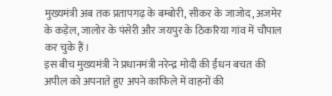मुख्यमंत्री अब तक प्रतापगढ़ के बम्बोरी, सीकर के जाजोद, अजमेर के कड़ेल, जालोर के पंसेरी और जयपुर के ठिकरिया गांव में चौपाल कर चुके हैं।
इस बीच मुख्यमंत्री ने प्रधानमंत्री नरेन्द्र मोदी की ईंधन बचत की अपील को अपनाते हुए अपने काफिले में वाहनों की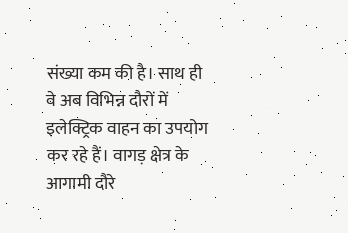संख्या कम की है। साथ ही वे अब विभिन्न दौरों में इलेक्ट्रिक वाहन का उपयोग कर रहे हैं। वागड़ क्षेत्र के आगामी दौरे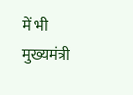में भी मुख्यमंत्री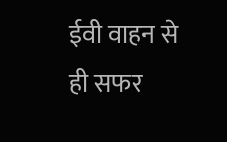ईवी वाहन से ही सफर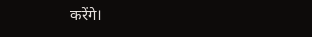करेंगे।